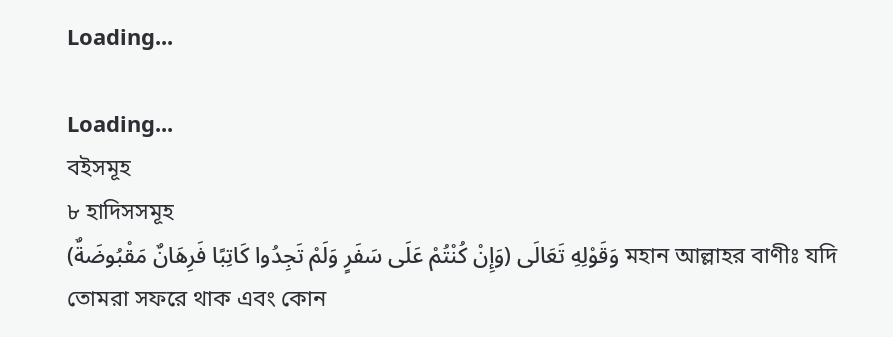Loading...

Loading...
বইসমূহ
৮ হাদিসসমূহ
وَقَوْلِهِ تَعَالَى (وَإِنْ كُنْتُمْ عَلَى سَفَرٍ وَلَمْ تَجِدُوا كَاتِبًا فَرِهَانٌ مَقْبُوضَةٌ) মহান আল্লাহর বাণীঃ যদি তোমরা সফরে থাক এবং কোন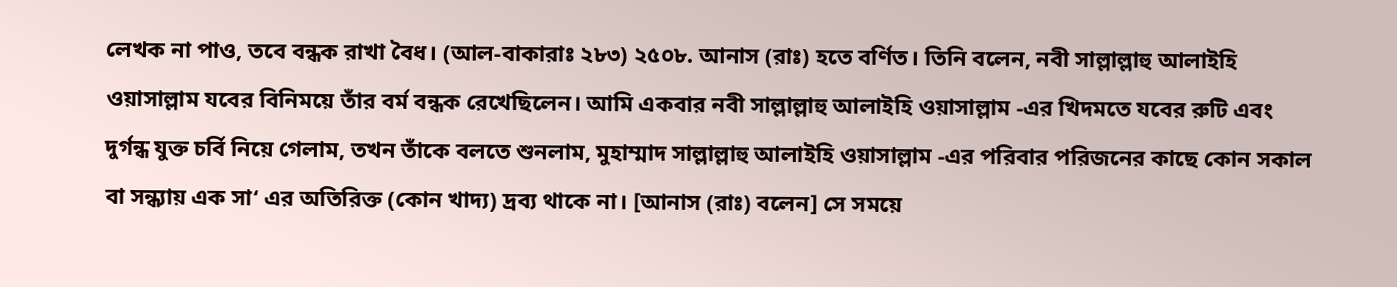লেখক না পাও, তবে বন্ধক রাখা বৈধ। (আল-বাকারাঃ ২৮৩) ২৫০৮. আনাস (রাঃ) হতে বর্ণিত। তিনি বলেন, নবী সাল্লাল্লাহু আলাইহি ওয়াসাল্লাম যবের বিনিময়ে তাঁর বর্ম বন্ধক রেখেছিলেন। আমি একবার নবী সাল্লাল্লাহু আলাইহি ওয়াসাল্লাম -এর খিদমতে যবের রুটি এবং দুর্গন্ধ যুক্ত চর্বি নিয়ে গেলাম, তখন তাঁকে বলতে শুনলাম, মুহাম্মাদ সাল্লাল্লাহু আলাইহি ওয়াসাল্লাম -এর পরিবার পরিজনের কাছে কোন সকাল বা সন্ধ্যায় এক সা‘ এর অতিরিক্ত (কোন খাদ্য) দ্রব্য থাকে না। [আনাস (রাঃ) বলেন] সে সময়ে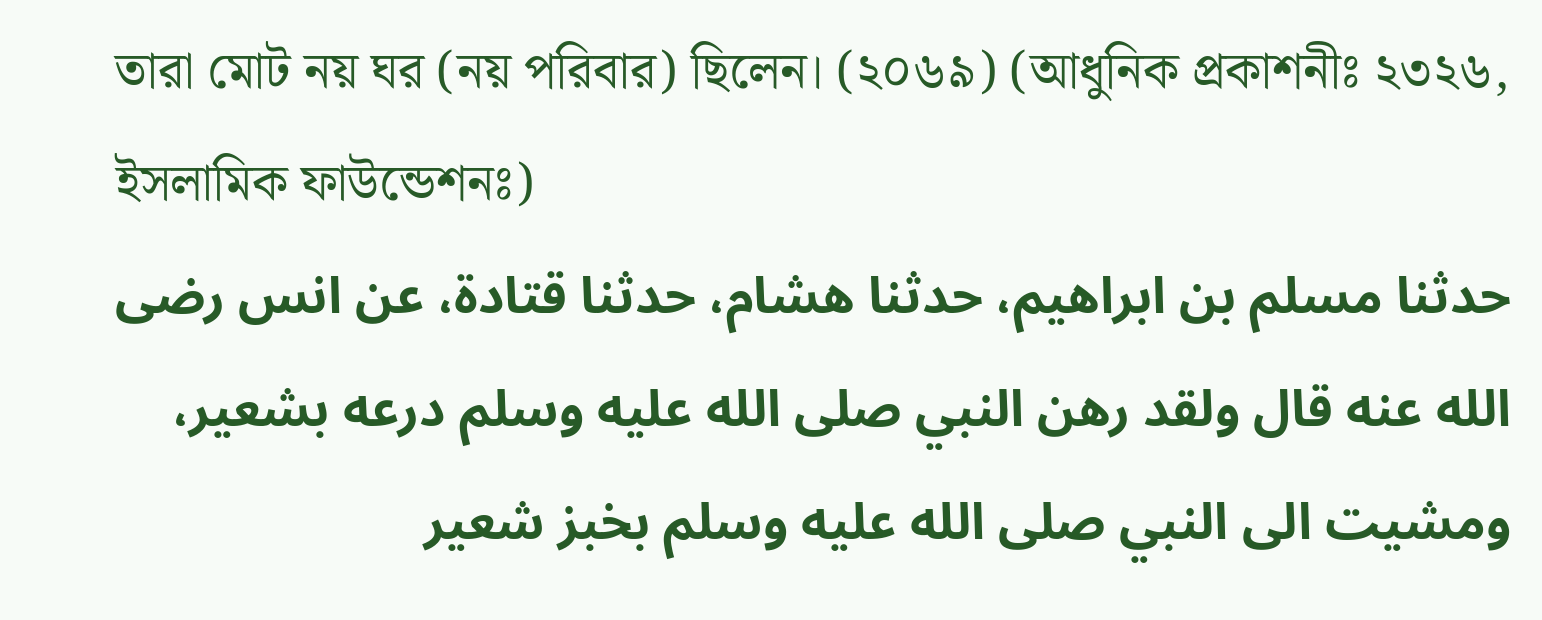তারা মোট নয় ঘর (নয় পরিবার) ছিলেন। (২০৬৯) (আধুনিক প্রকাশনীঃ ২৩২৬, ইসলামিক ফাউন্ডেশনঃ)
حدثنا مسلم بن ابراهيم، حدثنا هشام، حدثنا قتادة، عن انس رضى الله عنه قال ولقد رهن النبي صلى الله عليه وسلم درعه بشعير، ومشيت الى النبي صلى الله عليه وسلم بخبز شعير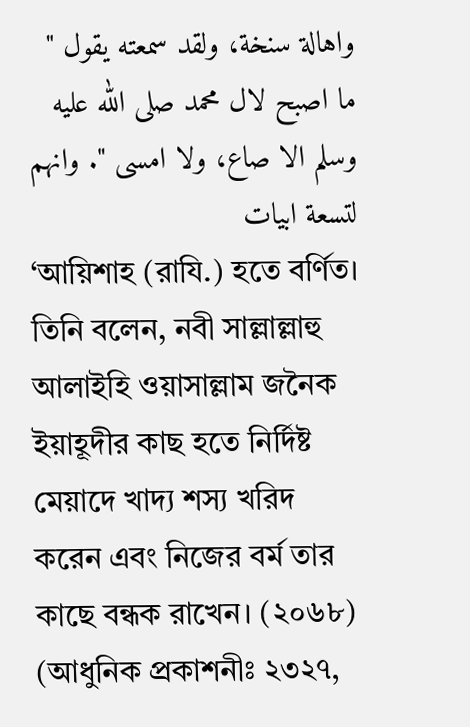واهالة سنخة، ولقد سمعته يقول " ما اصبح لال محمد صلى الله عليه وسلم الا صاع، ولا امسى ". وانهم لتسعة ابيات
‘আয়িশাহ (রাযি.) হতে বর্ণিত। তিনি বলেন, নবী সাল্লাল্লাহু আলাইহি ওয়াসাল্লাম জনৈক ইয়াহূদীর কাছ হতে নির্দিষ্ট মেয়াদে খাদ্য শস্য খরিদ করেন এবং নিজের বর্ম তার কাছে বন্ধক রাখেন। (২০৬৮) (আধুনিক প্রকাশনীঃ ২৩২৭,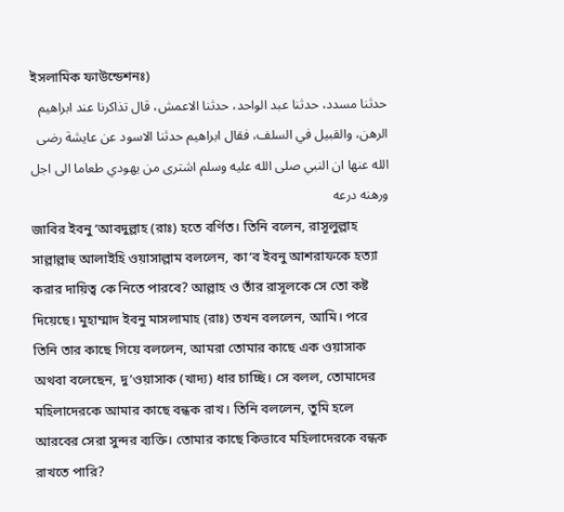ইসলামিক ফাউন্ডেশনঃ)
حدثنا مسدد، حدثنا عبد الواحد، حدثنا الاعمش، قال تذاكرنا عند ابراهيم الرهن، والقبيل في السلف، فقال ابراهيم حدثنا الاسود عن عايشة رضى الله عنها ان النبي صلى الله عليه وسلم اشترى من يهودي طعاما الى اجل ورهنه درعه
জাবির ইবনু ‘আবদুল্লাহ (রাঃ) হতে বর্ণিত। তিনি বলেন, রাসূলুল্লাহ সাল্লাল্লাহু আলাইহি ওয়াসাল্লাম বললেন, কা‘ব ইবনু আশরাফকে হত্যা করার দায়িত্ব কে নিতে পারবে? আল্লাহ ও তাঁর রাসূলকে সে তো কষ্ট দিয়েছে। মুহাম্মাদ ইবনু মাসলামাহ (রাঃ) তখন বললেন, আমি। পরে তিনি তার কাছে গিয়ে বললেন, আমরা তোমার কাছে এক ওয়াসাক অথবা বলেছেন, দু’ওয়াসাক (খাদ্য) ধার চাচ্ছি। সে বলল, তোমাদের মহিলাদেরকে আমার কাছে বন্ধক রাখ। তিনি বললেন, তুমি হলে আরবের সেরা সুন্দর ব্যক্তি। তোমার কাছে কিভাবে মহিলাদেরকে বন্ধক রাখতে পারি?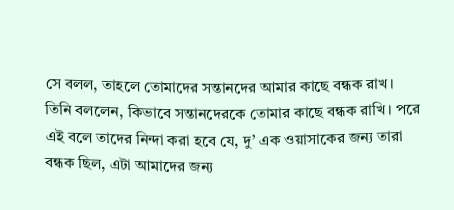সে বলল, তাহলে তোমাদের সন্তানদের আমার কাছে বন্ধক রাখ। তিনি বললেন, কিভাবে সন্তানদেরকে তোমার কাছে বন্ধক রাখি। পরে এই বলে তাদের নিন্দা করা হবে যে, দু’ এক ওয়াসাকের জন্য তারা বন্ধক ছিল, এটা আমাদের জন্য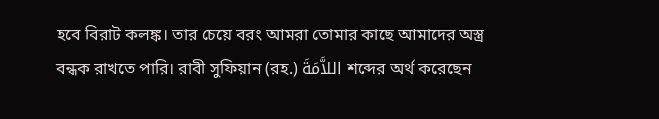হবে বিরাট কলঙ্ক। তার চেয়ে বরং আমরা তোমার কাছে আমাদের অস্ত্র বন্ধক রাখতে পারি। রাবী সুফিয়ান (রহ.) اللاَّمَةَ শব্দের অর্থ করেছেন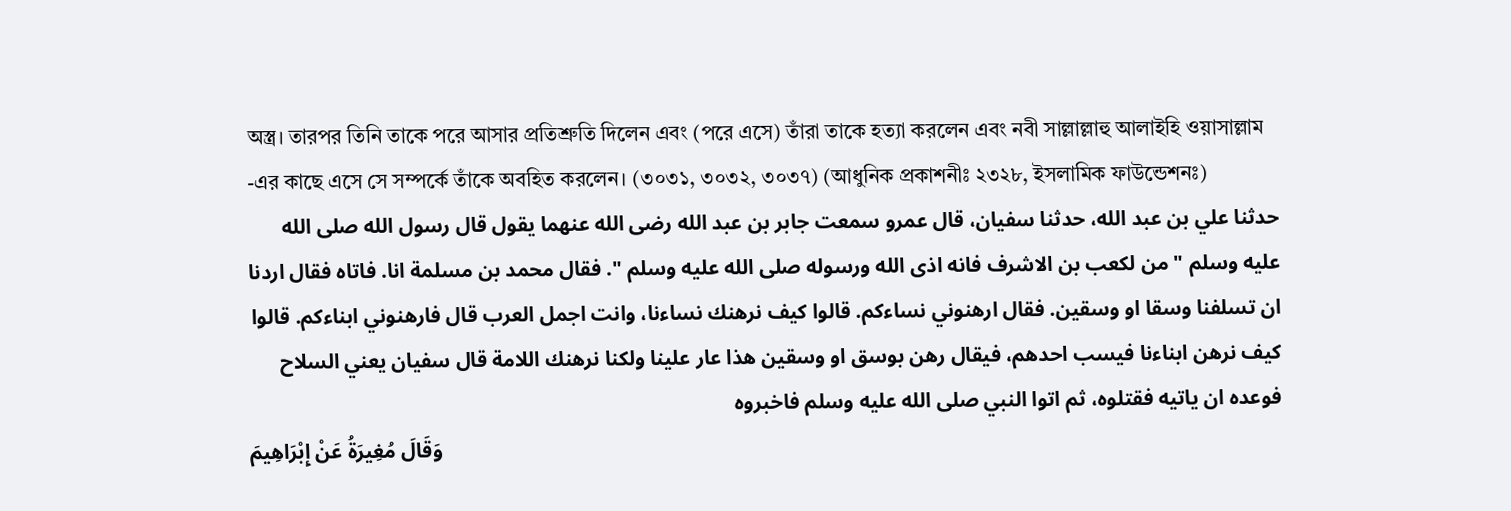অস্ত্র। তারপর তিনি তাকে পরে আসার প্রতিশ্রুতি দিলেন এবং (পরে এসে) তাঁরা তাকে হত্যা করলেন এবং নবী সাল্লাল্লাহু আলাইহি ওয়াসাল্লাম -এর কাছে এসে সে সম্পর্কে তাঁকে অবহিত করলেন। (৩০৩১, ৩০৩২, ৩০৩৭) (আধুনিক প্রকাশনীঃ ২৩২৮, ইসলামিক ফাউন্ডেশনঃ)
حدثنا علي بن عبد الله، حدثنا سفيان، قال عمرو سمعت جابر بن عبد الله رضى الله عنهما يقول قال رسول الله صلى الله عليه وسلم " من لكعب بن الاشرف فانه اذى الله ورسوله صلى الله عليه وسلم ". فقال محمد بن مسلمة انا. فاتاه فقال اردنا ان تسلفنا وسقا او وسقين. فقال ارهنوني نساءكم. قالوا كيف نرهنك نساءنا، وانت اجمل العرب قال فارهنوني ابناءكم. قالوا كيف نرهن ابناءنا فيسب احدهم، فيقال رهن بوسق او وسقين هذا عار علينا ولكنا نرهنك اللامة قال سفيان يعني السلاح فوعده ان ياتيه فقتلوه، ثم اتوا النبي صلى الله عليه وسلم فاخبروه
وَقَالَ مُغِيرَةُ عَنْ إِبْرَاهِيمَ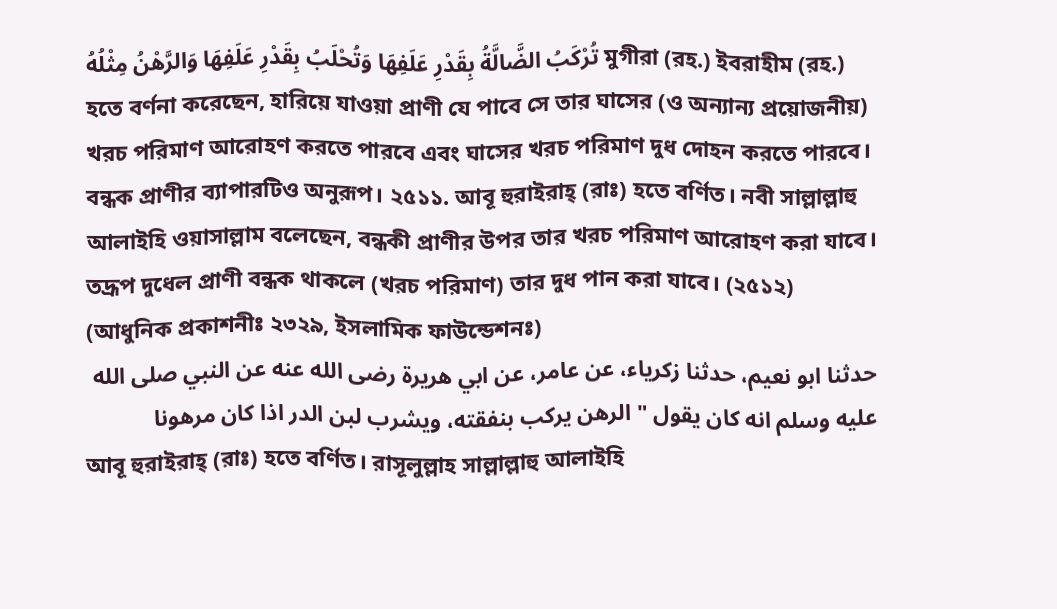تُرْكَبُ الضَّالَّةُ بِقَدْرِ عَلَفِهَا وَتُحْلَبُ بِقَدْرِ عَلَفِهَا وَالرَّهْنُ مِثْلُهُ মুগীরা (রহ.) ইবরাহীম (রহ.) হতে বর্ণনা করেছেন, হারিয়ে যাওয়া প্রাণী যে পাবে সে তার ঘাসের (ও অন্যান্য প্রয়োজনীয়) খরচ পরিমাণ আরোহণ করতে পারবে এবং ঘাসের খরচ পরিমাণ দুধ দোহন করতে পারবে। বন্ধক প্রাণীর ব্যাপারটিও অনুরূপ। ২৫১১. আবূ হুরাইরাহ্ (রাঃ) হতে বর্ণিত। নবী সাল্লাল্লাহু আলাইহি ওয়াসাল্লাম বলেছেন, বন্ধকী প্রাণীর উপর তার খরচ পরিমাণ আরোহণ করা যাবে। তদ্রূপ দুধেল প্রাণী বন্ধক থাকলে (খরচ পরিমাণ) তার দুধ পান করা যাবে। (২৫১২) (আধুনিক প্রকাশনীঃ ২৩২৯, ইসলামিক ফাউন্ডেশনঃ)
حدثنا ابو نعيم، حدثنا زكرياء، عن عامر، عن ابي هريرة رضى الله عنه عن النبي صلى الله عليه وسلم انه كان يقول " الرهن يركب بنفقته، ويشرب لبن الدر اذا كان مرهونا
আবূ হুরাইরাহ্ (রাঃ) হতে বর্ণিত। রাসূলুল্লাহ সাল্লাল্লাহু আলাইহি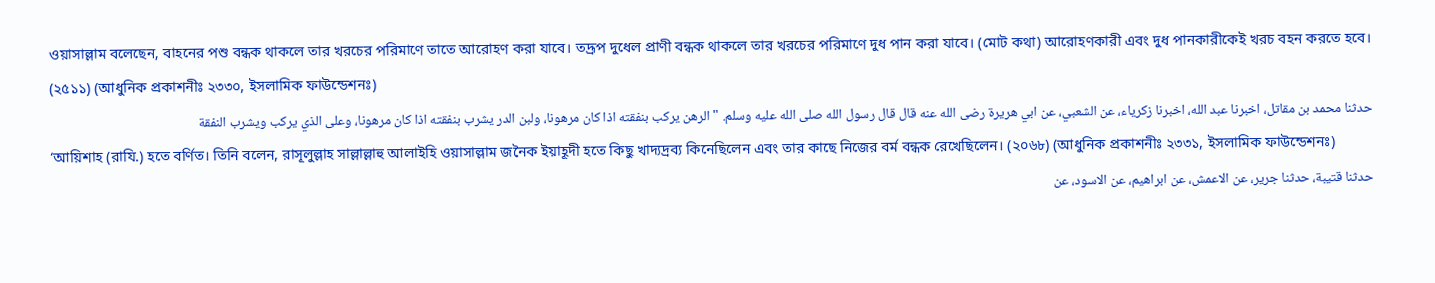ওয়াসাল্লাম বলেছেন, বাহনের পশু বন্ধক থাকলে তার খরচের পরিমাণে তাতে আরোহণ করা যাবে। তদ্রূপ দুধেল প্রাণী বন্ধক থাকলে তার খরচের পরিমাণে দুধ পান করা যাবে। (মোট কথা) আরোহণকারী এবং দুধ পানকারীকেই খরচ বহন করতে হবে। (২৫১১) (আধুনিক প্রকাশনীঃ ২৩৩০, ইসলামিক ফাউন্ডেশনঃ)
حدثنا محمد بن مقاتل، اخبرنا عبد الله، اخبرنا زكرياء، عن الشعبي، عن ابي هريرة رضى الله عنه قال قال رسول الله صلى الله عليه وسلم. " الرهن يركب بنفقته اذا كان مرهونا، ولبن الدر يشرب بنفقته اذا كان مرهونا، وعلى الذي يركب ويشرب النفقة
‘আয়িশাহ (রাযি.) হতে বর্ণিত। তিনি বলেন, রাসূলুল্লাহ সাল্লাল্লাহু আলাইহি ওয়াসাল্লাম জনৈক ইয়াহূদী হতে কিছু খাদ্যদ্রব্য কিনেছিলেন এবং তার কাছে নিজের বর্ম বন্ধক রেখেছিলেন। (২০৬৮) (আধুনিক প্রকাশনীঃ ২৩৩১, ইসলামিক ফাউন্ডেশনঃ)
حدثنا قتيبة، حدثنا جرير، عن الاعمش، عن ابراهيم، عن الاسود، عن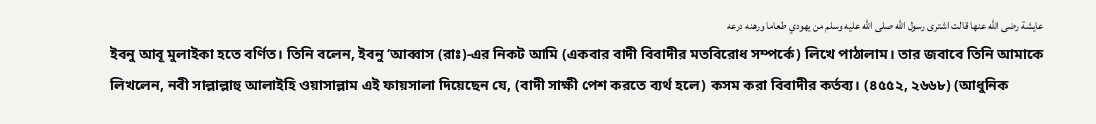عايشة رضى الله عنها قالت اشترى رسول الله صلى الله عليه وسلم من يهودي طعاما ورهنه درعه
ইবনু আবূ মুলাইকা হতে বর্ণিত। তিনি বলেন, ইবনু ‘আব্বাস (রাঃ)-এর নিকট আমি (একবার বাদী বিবাদীর মতবিরোধ সম্পর্কে) লিখে পাঠালাম। তার জবাবে তিনি আমাকে লিখলেন, নবী সাল্লাল্লাহু আলাইহি ওয়াসাল্লাম এই ফায়সালা দিয়েছেন যে, (বাদী সাক্ষী পেশ করতে ব্যর্থ হলে) কসম করা বিবাদীর কর্তব্য। (৪৫৫২, ২৬৬৮) (আধুনিক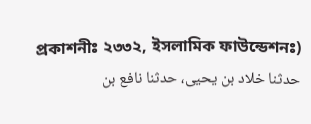প্রকাশনীঃ ২৩৩২, ইসলামিক ফাউন্ডেশনঃ)
حدثنا خلاد بن يحيى، حدثنا نافع بن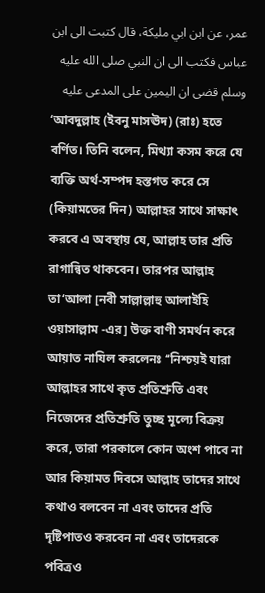عمر، عن ابن ابي مليكة، قال كتبت الى ابن عباس فكتب الى ان النبي صلى الله عليه وسلم قضى ان اليمين على المدعى عليه
‘আবদুল্লাহ (ইবনু মাসঊদ) (রাঃ) হতে বর্ণিত। তিনি বলেন, মিথ্যা কসম করে যে ব্যক্তি অর্থ-সম্পদ হস্তগত করে সে (কিয়ামতের দিন) আল্লাহর সাথে সাক্ষাৎ করবে এ অবস্থায় যে, আল্লাহ তার প্রতি রাগান্বিত থাকবেন। তারপর আল্লাহ তা‘আলা [নবী সাল্লাল্লাহু আলাইহি ওয়াসাল্লাম -এর] উক্ত বাণী সমর্থন করে আয়াত নাযিল করলেনঃ ‘‘নিশ্চয়ই যারা আল্লাহর সাথে কৃত প্রতিশ্রুতি এবং নিজেদের প্রতিশ্রুতি তুচ্ছ মূল্যে বিক্রয় করে, তারা পরকালে কোন অংশ পাবে না আর কিয়ামত দিবসে আল্লাহ তাদের সাথে কথাও বলবেন না এবং তাদের প্রতি দৃষ্টিপাতও করবেন না এবং তাদেরকে পবিত্রও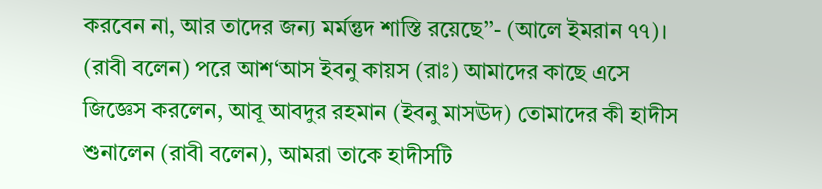করবেন না, আর তাদের জন্য মর্মন্তুদ শাস্তি রয়েছে’’- (আলে ইমরান ৭৭)। (রাবী বলেন) পরে আশ‘আস ইবনু কায়স (রাঃ) আমাদের কাছে এসে জিজ্ঞেস করলেন, আবূ আবদুর রহমান (ইবনু মাসঊদ) তোমাদের কী হাদীস শুনালেন (রাবী বলেন), আমরা তাকে হাদীসটি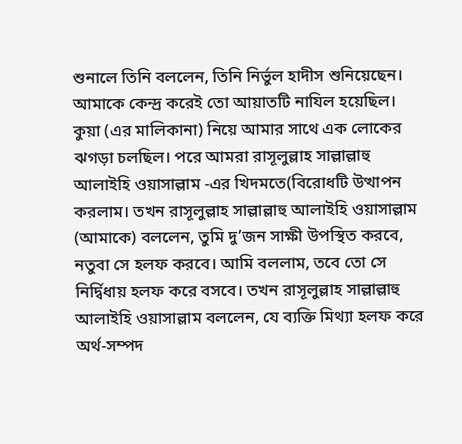শুনালে তিনি বললেন, তিনি নির্ভুল হাদীস শুনিয়েছেন। আমাকে কেন্দ্র করেই তো আয়াতটি নাযিল হয়েছিল। কুয়া (এর মালিকানা) নিয়ে আমার সাথে এক লোকের ঝগড়া চলছিল। পরে আমরা রাসূলুল্লাহ সাল্লাল্লাহু আলাইহি ওয়াসাল্লাম -এর খিদমতে(বিরোধটি উত্থাপন করলাম। তখন রাসূলুল্লাহ সাল্লাল্লাহু আলাইহি ওয়াসাল্লাম (আমাকে) বললেন, তুমি দু’জন সাক্ষী উপস্থিত করবে, নতুবা সে হলফ করবে। আমি বললাম, তবে তো সে নির্দ্বিধায় হলফ করে বসবে। তখন রাসূলুল্লাহ সাল্লাল্লাহু আলাইহি ওয়াসাল্লাম বললেন, যে ব্যক্তি মিথ্যা হলফ করে অর্থ-সম্পদ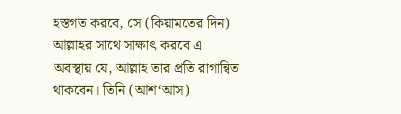হস্তগত করবে, সে (কিয়ামতের দিন) আল্লাহর সাথে সাক্ষাৎ করবে এ অবস্থায় যে, আল্লাহ তার প্রতি রাগান্বিত থাকবেন। তিনি (আশ‘আস)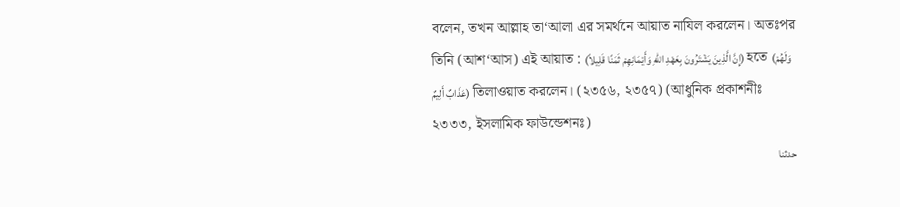বলেন, তখন আল্লাহ তা‘আলা এর সমর্থনে আয়াত নাযিল করলেন। অতঃপর তিনি (আশ‘আস) এই আয়াত : (إِنَّ الَّذِينَ يَشْتَرُونَ بِعَهْدِ اللهِ وَأَيْمَانِهِمْ ثَمَنًا قَلِيلاً) হতে (وَلَهُمْ عَذَابٌ أَلِيمٌ) তিলাওয়াত করলেন। (২৩৫৬, ২৩৫৭) (আধুনিক প্রকাশনীঃ ২৩৩৩, ইসলামিক ফাউন্ডেশনঃ)
حدثنا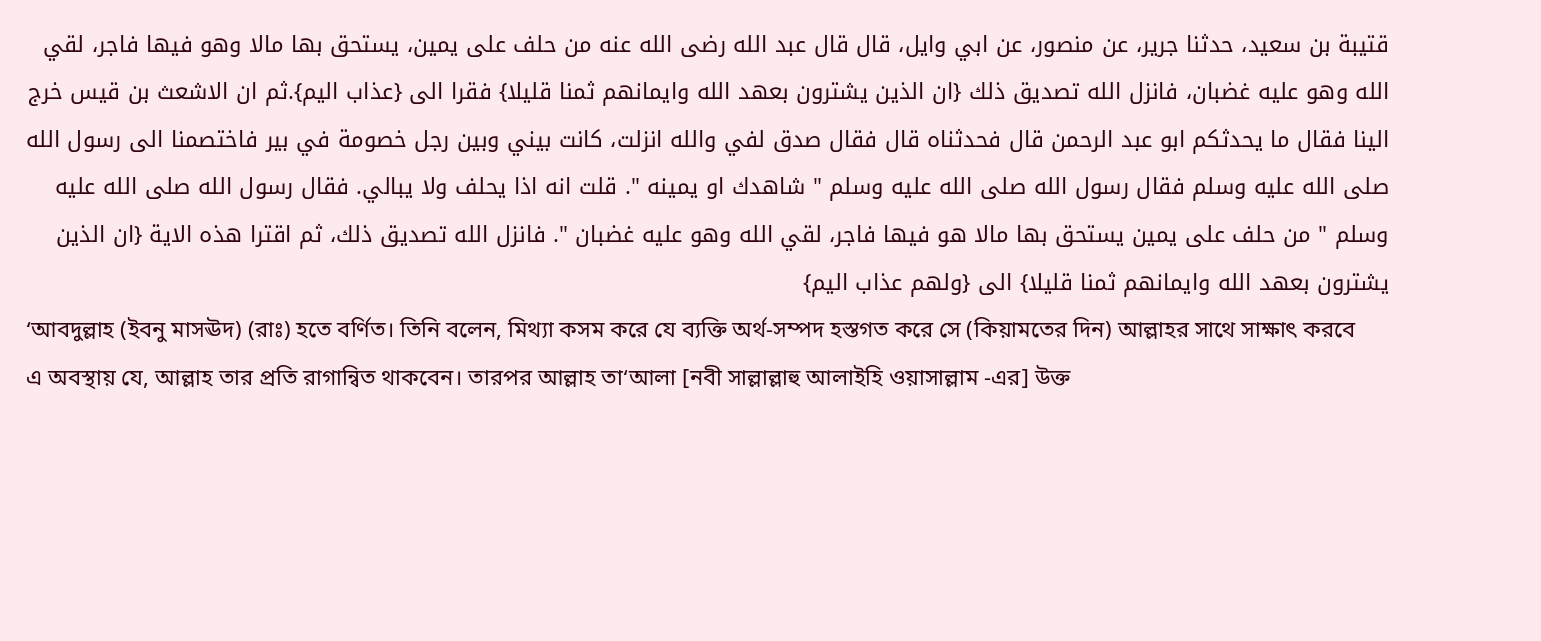قتيبة بن سعيد، حدثنا جرير، عن منصور، عن ابي وايل، قال قال عبد الله رضى الله عنه من حلف على يمين، يستحق بها مالا وهو فيها فاجر، لقي الله وهو عليه غضبان، فانزل الله تصديق ذلك {ان الذين يشترون بعهد الله وايمانهم ثمنا قليلا} فقرا الى {عذاب اليم}.ثم ان الاشعث بن قيس خرج الينا فقال ما يحدثكم ابو عبد الرحمن قال فحدثناه قال فقال صدق لفي والله انزلت، كانت بيني وبين رجل خصومة في بير فاختصمنا الى رسول الله صلى الله عليه وسلم فقال رسول الله صلى الله عليه وسلم " شاهدك او يمينه ". قلت انه اذا يحلف ولا يبالي. فقال رسول الله صلى الله عليه وسلم " من حلف على يمين يستحق بها مالا هو فيها فاجر، لقي الله وهو عليه غضبان ". فانزل الله تصديق ذلك، ثم اقترا هذه الاية {ان الذين يشترون بعهد الله وايمانهم ثمنا قليلا} الى {ولهم عذاب اليم}
‘আবদুল্লাহ (ইবনু মাসঊদ) (রাঃ) হতে বর্ণিত। তিনি বলেন, মিথ্যা কসম করে যে ব্যক্তি অর্থ-সম্পদ হস্তগত করে সে (কিয়ামতের দিন) আল্লাহর সাথে সাক্ষাৎ করবে এ অবস্থায় যে, আল্লাহ তার প্রতি রাগান্বিত থাকবেন। তারপর আল্লাহ তা‘আলা [নবী সাল্লাল্লাহু আলাইহি ওয়াসাল্লাম -এর] উক্ত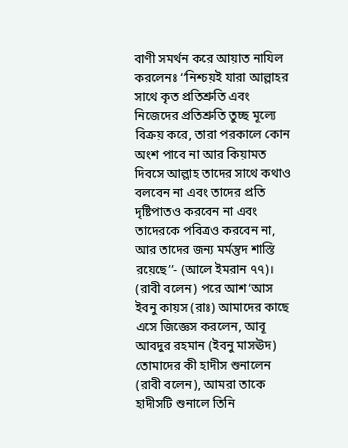বাণী সমর্থন করে আয়াত নাযিল করলেনঃ ‘‘নিশ্চয়ই যারা আল্লাহর সাথে কৃত প্রতিশ্রুতি এবং নিজেদের প্রতিশ্রুতি তুচ্ছ মূল্যে বিক্রয় করে, তারা পরকালে কোন অংশ পাবে না আর কিয়ামত দিবসে আল্লাহ তাদের সাথে কথাও বলবেন না এবং তাদের প্রতি দৃষ্টিপাতও করবেন না এবং তাদেরকে পবিত্রও করবেন না, আর তাদের জন্য মর্মন্তুদ শাস্তি রয়েছে’’- (আলে ইমরান ৭৭)। (রাবী বলেন) পরে আশ‘আস ইবনু কায়স (রাঃ) আমাদের কাছে এসে জিজ্ঞেস করলেন, আবূ আবদুর রহমান (ইবনু মাসঊদ) তোমাদের কী হাদীস শুনালেন (রাবী বলেন), আমরা তাকে হাদীসটি শুনালে তিনি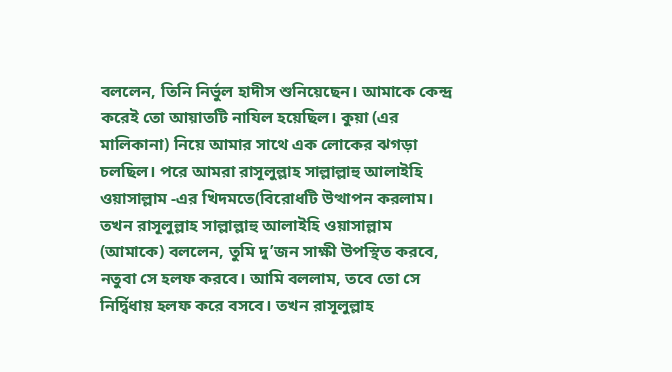বললেন, তিনি নির্ভুল হাদীস শুনিয়েছেন। আমাকে কেন্দ্র করেই তো আয়াতটি নাযিল হয়েছিল। কুয়া (এর মালিকানা) নিয়ে আমার সাথে এক লোকের ঝগড়া চলছিল। পরে আমরা রাসূলুল্লাহ সাল্লাল্লাহু আলাইহি ওয়াসাল্লাম -এর খিদমতে(বিরোধটি উত্থাপন করলাম। তখন রাসূলুল্লাহ সাল্লাল্লাহু আলাইহি ওয়াসাল্লাম (আমাকে) বললেন, তুমি দু’জন সাক্ষী উপস্থিত করবে, নতুবা সে হলফ করবে। আমি বললাম, তবে তো সে নির্দ্বিধায় হলফ করে বসবে। তখন রাসূলুল্লাহ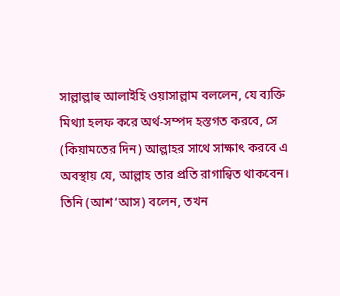সাল্লাল্লাহু আলাইহি ওয়াসাল্লাম বললেন, যে ব্যক্তি মিথ্যা হলফ করে অর্থ-সম্পদ হস্তগত করবে, সে (কিয়ামতের দিন) আল্লাহর সাথে সাক্ষাৎ করবে এ অবস্থায় যে, আল্লাহ তার প্রতি রাগান্বিত থাকবেন। তিনি (আশ‘আস) বলেন, তখন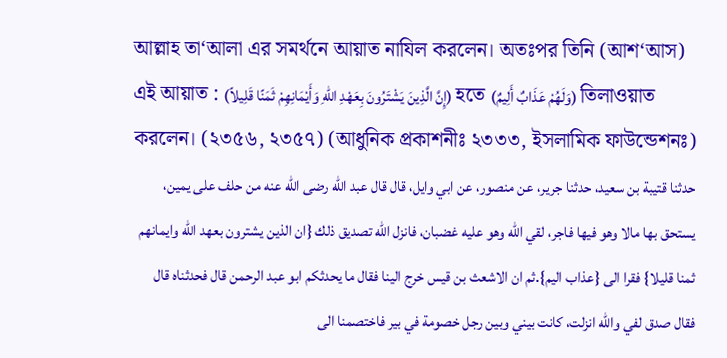আল্লাহ তা‘আলা এর সমর্থনে আয়াত নাযিল করলেন। অতঃপর তিনি (আশ‘আস) এই আয়াত : (إِنَّ الَّذِينَ يَشْتَرُونَ بِعَهْدِ اللهِ وَأَيْمَانِهِمْ ثَمَنًا قَلِيلاً) হতে (وَلَهُمْ عَذَابٌ أَلِيمٌ) তিলাওয়াত করলেন। (২৩৫৬, ২৩৫৭) (আধুনিক প্রকাশনীঃ ২৩৩৩, ইসলামিক ফাউন্ডেশনঃ)
حدثنا قتيبة بن سعيد، حدثنا جرير، عن منصور، عن ابي وايل، قال قال عبد الله رضى الله عنه من حلف على يمين، يستحق بها مالا وهو فيها فاجر، لقي الله وهو عليه غضبان، فانزل الله تصديق ذلك {ان الذين يشترون بعهد الله وايمانهم ثمنا قليلا} فقرا الى {عذاب اليم}.ثم ان الاشعث بن قيس خرج الينا فقال ما يحدثكم ابو عبد الرحمن قال فحدثناه قال فقال صدق لفي والله انزلت، كانت بيني وبين رجل خصومة في بير فاختصمنا الى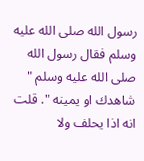رسول الله صلى الله عليه وسلم فقال رسول الله صلى الله عليه وسلم " شاهدك او يمينه ". قلت انه اذا يحلف ولا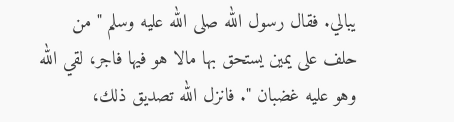يبالي. فقال رسول الله صلى الله عليه وسلم " من حلف على يمين يستحق بها مالا هو فيها فاجر، لقي الله وهو عليه غضبان ". فانزل الله تصديق ذلك،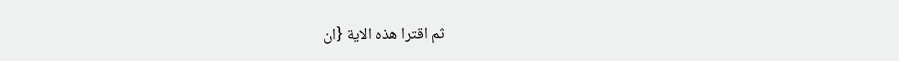ثم اقترا هذه الاية {ان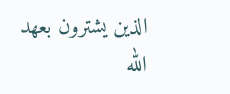الذين يشترون بعهد الله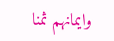وايمانهم ثمنا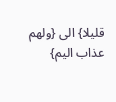قليلا} الى {ولهم عذاب اليم}